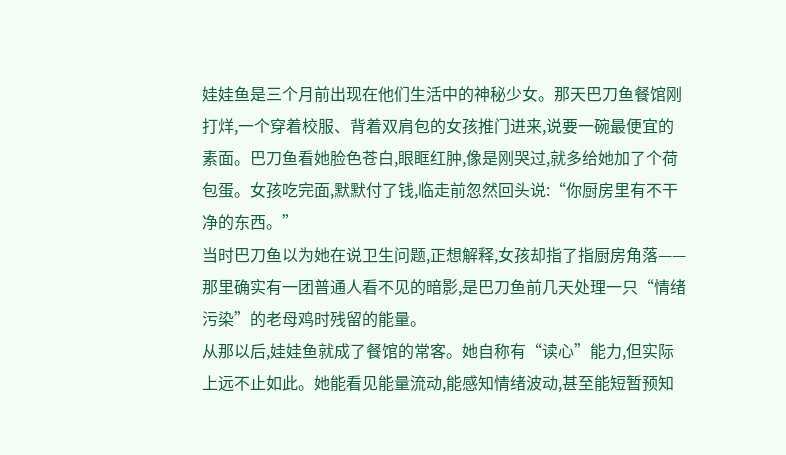娃娃鱼是三个月前出现在他们生活中的神秘少女。那天巴刀鱼餐馆刚打烊,一个穿着校服、背着双肩包的女孩推门进来,说要一碗最便宜的素面。巴刀鱼看她脸色苍白,眼眶红肿,像是刚哭过,就多给她加了个荷包蛋。女孩吃完面,默默付了钱,临走前忽然回头说:“你厨房里有不干净的东西。”
当时巴刀鱼以为她在说卫生问题,正想解释,女孩却指了指厨房角落——那里确实有一团普通人看不见的暗影,是巴刀鱼前几天处理一只“情绪污染”的老母鸡时残留的能量。
从那以后,娃娃鱼就成了餐馆的常客。她自称有“读心”能力,但实际上远不止如此。她能看见能量流动,能感知情绪波动,甚至能短暂预知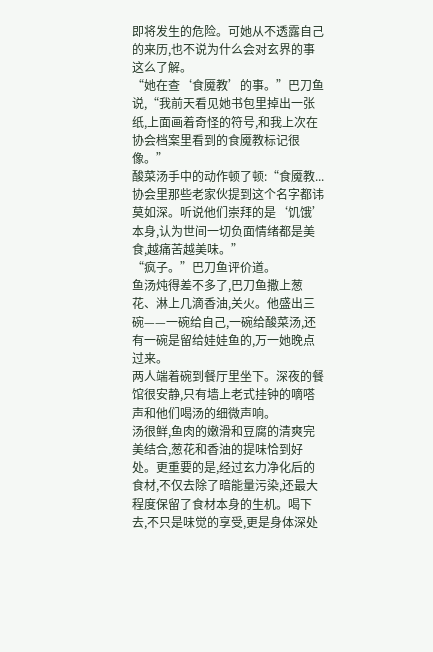即将发生的危险。可她从不透露自己的来历,也不说为什么会对玄界的事这么了解。
“她在查‘食魇教’的事。”巴刀鱼说,“我前天看见她书包里掉出一张纸,上面画着奇怪的符号,和我上次在协会档案里看到的食魇教标记很像。”
酸菜汤手中的动作顿了顿:“食魇教...协会里那些老家伙提到这个名字都讳莫如深。听说他们崇拜的是‘饥饿’本身,认为世间一切负面情绪都是美食,越痛苦越美味。”
“疯子。”巴刀鱼评价道。
鱼汤炖得差不多了,巴刀鱼撒上葱花、淋上几滴香油,关火。他盛出三碗——一碗给自己,一碗给酸菜汤,还有一碗是留给娃娃鱼的,万一她晚点过来。
两人端着碗到餐厅里坐下。深夜的餐馆很安静,只有墙上老式挂钟的嘀嗒声和他们喝汤的细微声响。
汤很鲜,鱼肉的嫩滑和豆腐的清爽完美结合,葱花和香油的提味恰到好处。更重要的是,经过玄力净化后的食材,不仅去除了暗能量污染,还最大程度保留了食材本身的生机。喝下去,不只是味觉的享受,更是身体深处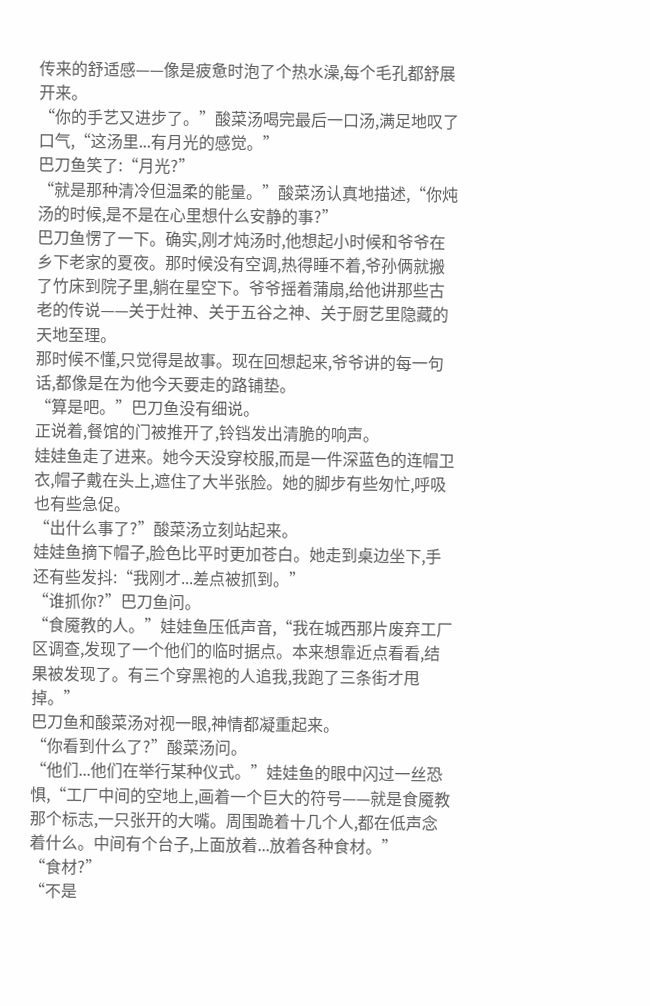传来的舒适感——像是疲惫时泡了个热水澡,每个毛孔都舒展开来。
“你的手艺又进步了。”酸菜汤喝完最后一口汤,满足地叹了口气,“这汤里...有月光的感觉。”
巴刀鱼笑了:“月光?”
“就是那种清冷但温柔的能量。”酸菜汤认真地描述,“你炖汤的时候,是不是在心里想什么安静的事?”
巴刀鱼愣了一下。确实,刚才炖汤时,他想起小时候和爷爷在乡下老家的夏夜。那时候没有空调,热得睡不着,爷孙俩就搬了竹床到院子里,躺在星空下。爷爷摇着蒲扇,给他讲那些古老的传说——关于灶神、关于五谷之神、关于厨艺里隐藏的天地至理。
那时候不懂,只觉得是故事。现在回想起来,爷爷讲的每一句话,都像是在为他今天要走的路铺垫。
“算是吧。”巴刀鱼没有细说。
正说着,餐馆的门被推开了,铃铛发出清脆的响声。
娃娃鱼走了进来。她今天没穿校服,而是一件深蓝色的连帽卫衣,帽子戴在头上,遮住了大半张脸。她的脚步有些匆忙,呼吸也有些急促。
“出什么事了?”酸菜汤立刻站起来。
娃娃鱼摘下帽子,脸色比平时更加苍白。她走到桌边坐下,手还有些发抖:“我刚才...差点被抓到。”
“谁抓你?”巴刀鱼问。
“食魇教的人。”娃娃鱼压低声音,“我在城西那片废弃工厂区调查,发现了一个他们的临时据点。本来想靠近点看看,结果被发现了。有三个穿黑袍的人追我,我跑了三条街才甩掉。”
巴刀鱼和酸菜汤对视一眼,神情都凝重起来。
“你看到什么了?”酸菜汤问。
“他们...他们在举行某种仪式。”娃娃鱼的眼中闪过一丝恐惧,“工厂中间的空地上,画着一个巨大的符号——就是食魇教那个标志,一只张开的大嘴。周围跪着十几个人,都在低声念着什么。中间有个台子,上面放着...放着各种食材。”
“食材?”
“不是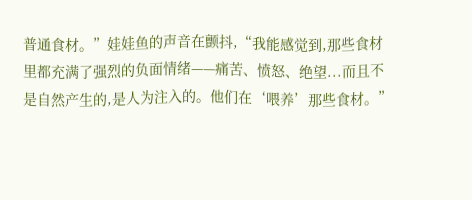普通食材。”娃娃鱼的声音在颤抖,“我能感觉到,那些食材里都充满了强烈的负面情绪——痛苦、愤怒、绝望...而且不是自然产生的,是人为注入的。他们在‘喂养’那些食材。”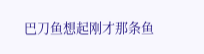巴刀鱼想起刚才那条鱼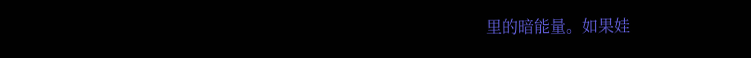里的暗能量。如果娃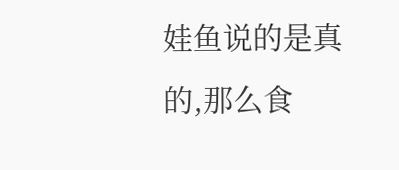娃鱼说的是真的,那么食